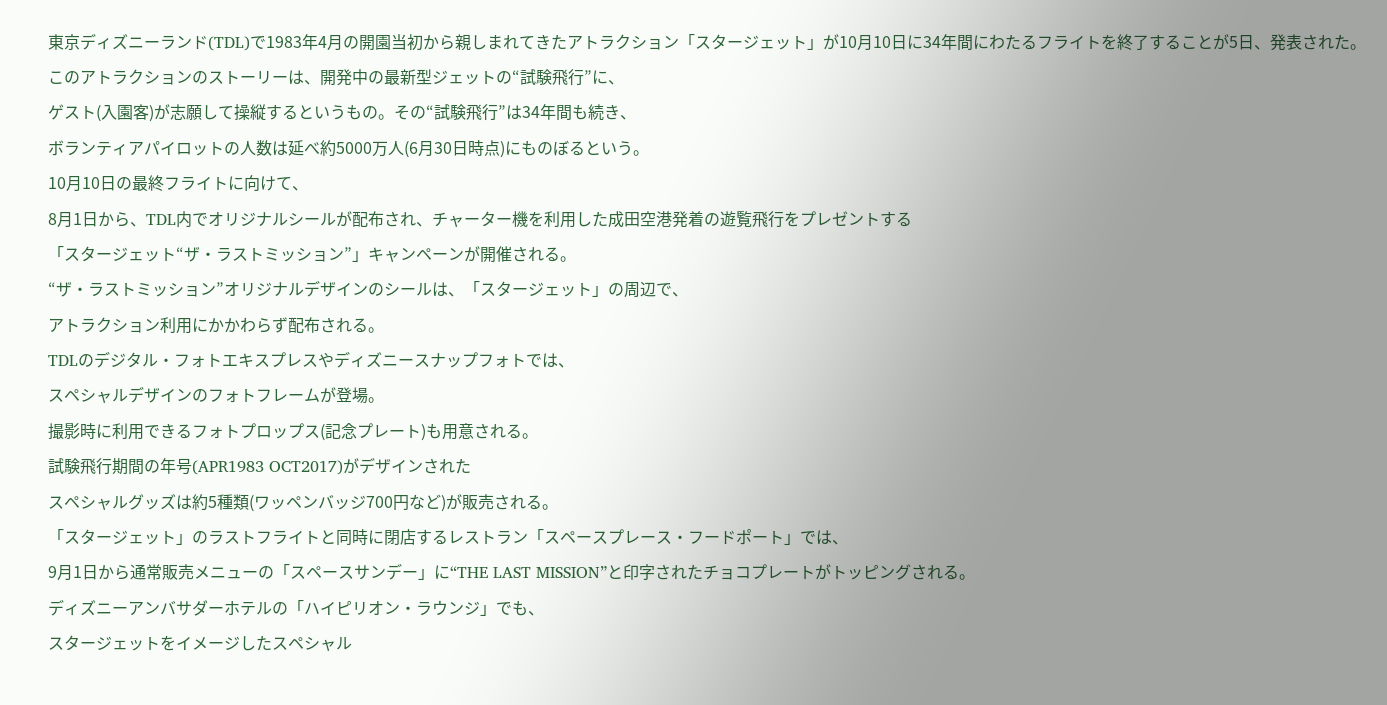東京ディズニーランド(TDL)で1983年4月の開園当初から親しまれてきたアトラクション「スタージェット」が10月10日に34年間にわたるフライトを終了することが5日、発表された。
このアトラクションのストーリーは、開発中の最新型ジェットの“試験飛行”に、
ゲスト(入園客)が志願して操縦するというもの。その“試験飛行”は34年間も続き、
ボランティアパイロットの人数は延べ約5000万人(6月30日時点)にものぼるという。
10月10日の最終フライトに向けて、
8月1日から、TDL内でオリジナルシールが配布され、チャーター機を利用した成田空港発着の遊覧飛行をプレゼントする
「スタージェット“ザ・ラストミッション”」キャンペーンが開催される。
“ザ・ラストミッション”オリジナルデザインのシールは、「スタージェット」の周辺で、
アトラクション利用にかかわらず配布される。
TDLのデジタル・フォトエキスプレスやディズニースナップフォトでは、
スペシャルデザインのフォトフレームが登場。
撮影時に利用できるフォトプロップス(記念プレート)も用意される。
試験飛行期間の年号(APR1983 OCT2017)がデザインされた
スペシャルグッズは約5種類(ワッペンバッジ700円など)が販売される。
「スタージェット」のラストフライトと同時に閉店するレストラン「スペースプレース・フードポート」では、
9月1日から通常販売メニューの「スペースサンデー」に“THE LAST MISSION”と印字されたチョコプレートがトッピングされる。
ディズニーアンバサダーホテルの「ハイピリオン・ラウンジ」でも、
スタージェットをイメージしたスペシャル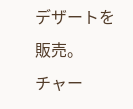デザートを販売。
チャー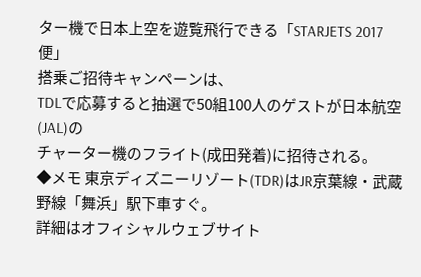ター機で日本上空を遊覧飛行できる「STARJETS 2017便」
搭乗ご招待キャンペーンは、
TDLで応募すると抽選で50組100人のゲストが日本航空(JAL)の
チャーター機のフライト(成田発着)に招待される。
◆メモ 東京ディズニーリゾート(TDR)はJR京葉線・武蔵野線「舞浜」駅下車すぐ。
詳細はオフィシャルウェブサイト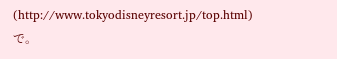(http://www.tokyodisneyresort.jp/top.html)で。